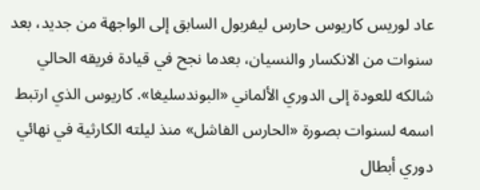عاد لوريس كاريوس حارس ليفربول السابق إلى الواجهة من جديد، بعد سنوات من الانكسار والنسيان، بعدما نجح في قيادة فريقه الحالي شالكه للعودة إلى الدوري الألماني «البوندسليغا». كاريوس الذي ارتبط اسمه لسنوات بصورة «الحارس الفاشل» منذ ليلته الكارثية في نهائي دوري أبطال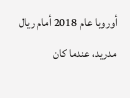أوروبا عام 2018 أمام ريال مدريد، عندما كان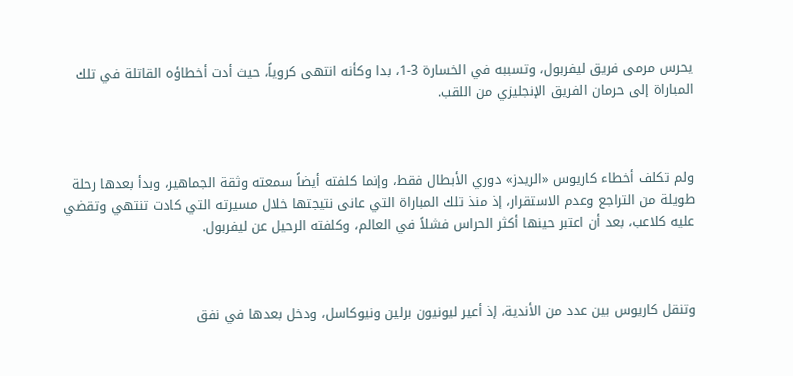يحرس مرمى فريق ليفربول، وتسببه في الخسارة 3-1، بدا وكأنه انتهى كروياً، حيث أدت أخطاؤه القاتلة في تلك المباراة إلى حرمان الفريق الإنجليزي من اللقب.



ولم تكلف أخطاء كاريوس «الريدز» دوري الأبطال فقط، وإنما كلفته أيضاً سمعته وثقة الجماهير، وبدأ بعدها رحلة طويلة من التراجع وعدم الاستقرار، إذ منذ تلك المباراة التي عانى نتيجتها خلال مسيرته التي كادت تنتهي وتقضي عليه كلاعب، بعد أن اعتبر حينها أكثر الحراس فشلاً في العالم، وكلفته الرحيل عن ليفربول.



وتنقل كاريوس بين عدد من الأندية، إذ أعير ليونيون برلين ونيوكاسل، ودخل بعدها في نفق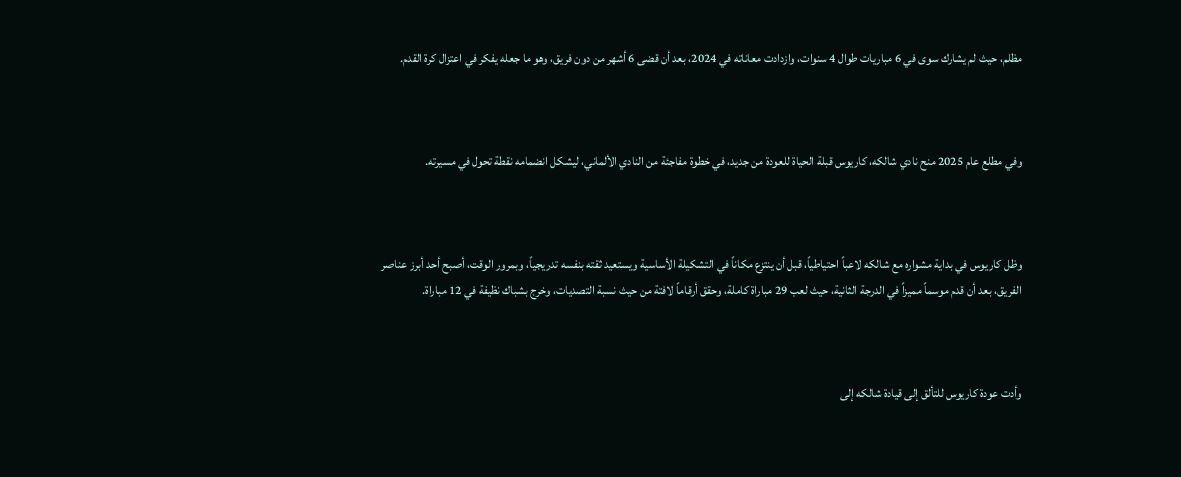مظلم، حيث لم يشارك سوى في 6 مباريات طوال 4 سنوات، وازدادت معاناته في 2024، بعد أن قضى 6 أشهر من دون فريق، وهو ما جعله يفكر في اعتزال كرة القدم.



وفي مطلع عام 2025 منح نادي شالكه، كاريوس قبلة الحياة للعودة من جديد، في خطوة مفاجئة من النادي الألماني، ليشكل انضمامه نقطة تحول في مسيرته.



وظل كاريوس في بداية مشواره مع شالكه لاعباً احتياطياً، قبل أن ينتزع مكاناً في التشكيلة الأساسية ويستعيد ثقته بنفسه تدريجياً، وبمرور الوقت، أصبح أحد أبرز عناصر الفريق، بعد أن قدم موسماً مميزاً في الدرجة الثانية، حيث لعب 29 مباراة كاملة، وحقق أرقاماً لافتة من حيث نسبة التصديات، وخرج بشباك نظيفة في 12 مباراة.



وأدت عودة كاريوس للتألق إلى قيادة شالكه إلى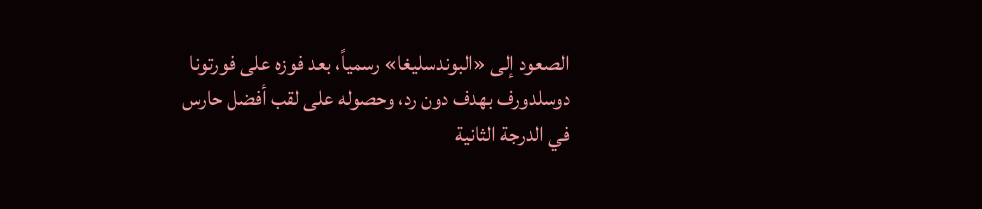الصعود إلى «البوندسليغا» رسمياً، بعد فوزه على فورتونا دوسلدورف بهدف دون رد، وحصوله على لقب أفضل حارس في الدرجة الثانية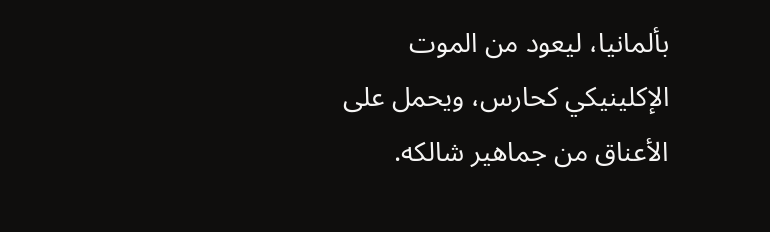بألمانيا، ليعود من الموت الإكلينيكي كحارس، ويحمل على الأعناق من جماهير شالكه.